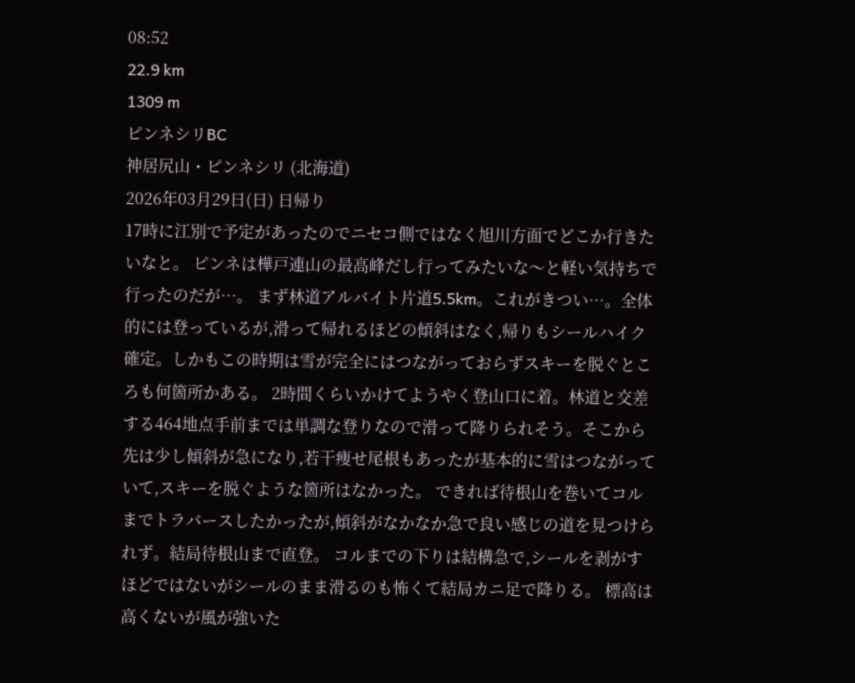08:52
22.9 km
1309 m
ピンネシリBC
神居尻山・ピンネシリ (北海道)
2026年03月29日(日) 日帰り
17時に江別で予定があったのでニセコ側ではなく旭川方面でどこか行きたいなと。 ピンネは樺戸連山の最高峰だし行ってみたいな〜と軽い気持ちで行ったのだが…。 まず林道アルバイト片道5.5km。これがきつい…。全体的には登っているが,滑って帰れるほどの傾斜はなく,帰りもシールハイク確定。しかもこの時期は雪が完全にはつながっておらずスキーを脱ぐところも何箇所かある。 2時間くらいかけてようやく登山口に着。林道と交差する464地点手前までは単調な登りなので滑って降りられそう。そこから先は少し傾斜が急になり,若干痩せ尾根もあったが基本的に雪はつながっていて,スキーを脱ぐような箇所はなかった。 できれば待根山を巻いてコルまでトラバースしたかったが,傾斜がなかなか急で良い感じの道を見つけられず。結局待根山まで直登。 コルまでの下りは結構急で,シールを剥がすほどではないがシールのまま滑るのも怖くて結局カニ足で降りる。 標高は高くないが風が強いた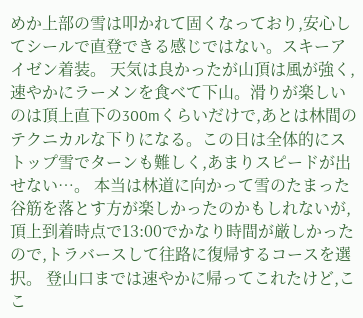めか上部の雪は叩かれて固くなっており,安心してシールで直登できる感じではない。スキーアイゼン着装。 天気は良かったが山頂は風が強く,速やかにラーメンを食べて下山。滑りが楽しいのは頂上直下の300mくらいだけで,あとは林間のテクニカルな下りになる。この日は全体的にストップ雪でターンも難しく,あまりスピードが出せない…。 本当は林道に向かって雪のたまった谷筋を落とす方が楽しかったのかもしれないが,頂上到着時点で13:00でかなり時間が厳しかったので,トラバースして往路に復帰するコースを選択。 登山口までは速やかに帰ってこれたけど,ここ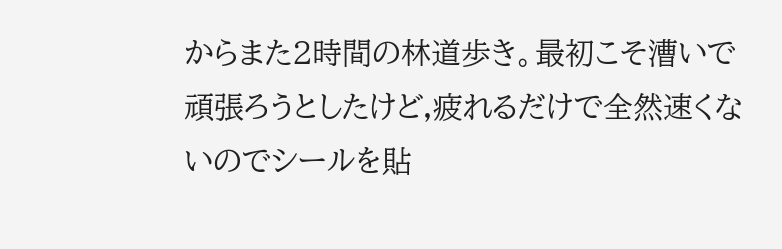からまた2時間の林道歩き。最初こそ漕いで頑張ろうとしたけど,疲れるだけで全然速くないのでシールを貼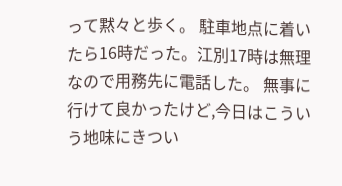って黙々と歩く。 駐車地点に着いたら16時だった。江別17時は無理なので用務先に電話した。 無事に行けて良かったけど,今日はこういう地味にきつい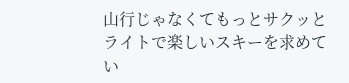山行じゃなくてもっとサクッとライトで楽しいスキーを求めてい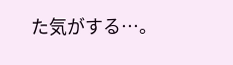た気がする…。